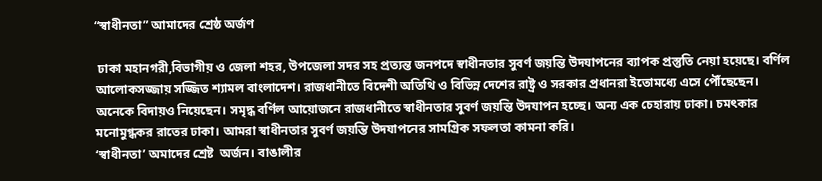“স্বাধীনতা” আমাদের শ্রেষ্ঠ অর্জণ

 ঢাকা মহানগরী,বিভাগীয় ও জেলা শহর, উপজেলা সদর সহ প্রত্যন্ত জনপদে স্বাধীনতার সুবর্ণ জয়ন্তি উদযাপনের ব্যাপক প্রস্তুতি নেয়া হয়েছে। বর্ণিল আলোকসজ্জায় সজ্জিত শ্যামল বাংলাদেশ। রাজধানীতে বিদেশী অতিথি ও বিভিন্ন দেশের রাষ্ট্র ও সরকার প্রধানরা ইতোমধ্যে এসে পৌঁছেছেন। অনেকে বিদায়ও নিয়েছেন। সমৃদ্ধ বর্ণিল আয়োজনে রাজধানীতে স্বাধীনতার সুবর্ণ জয়ন্তি উদযাপন হচ্ছে। অন্য এক চেহারায় ঢাকা। চমৎকার মনোমুগ্ধকর রাতের ঢাকা। আমরা স্বাধীনতার সুবর্ণ জয়ন্তি উদযাপনের সামগ্রিক সফলতা কামনা করি।
‘স্বাধীনতা’ অমাদের শ্রেষ্ট  অর্জন। বাঙালীর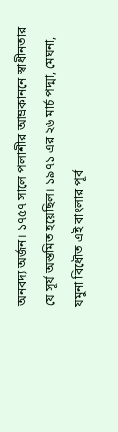অনবদ্য অর্জন। ১৭৫৭ সালে পলাশীর আম্রকাননে স্বাধীনতার যে সূর্য অস্তমিত হয়েছিল। ১৯৭১ এর ২৬ মার্চ পদ্মা, মেঘনা, যমুনা বিধৌত এই বাংলার পূর্ব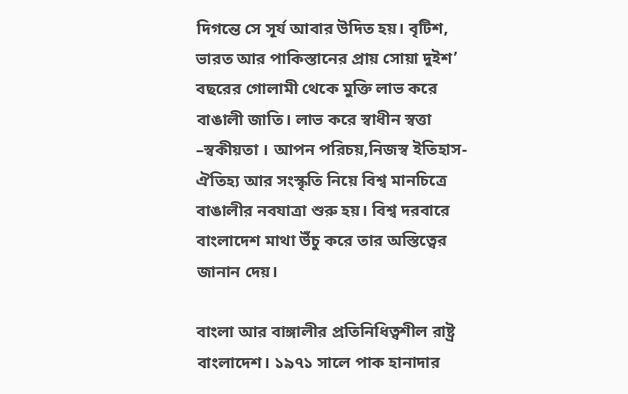দিগন্তে সে সূর্য আবার উদিত হয়। বৃটিশ, ভারত আর পাকিস্তানের প্রায় সোয়া দুইশ’ বছরের গোলামী থেকে মুক্তি লাভ করে বাঙালী জাতি। লাভ করে স্বাধীন স্বত্তা –স্বকীয়তা । আপন পরিচয়,নিজস্ব ইতিহাস-ঐতিহ্য আর সংস্কৃতি নিয়ে বিশ্ব মানচিত্রে বাঙালীর নবযাত্রা শুরু হয়। বিশ্ব দরবারে বাংলাদেশ মাথা উঁচু করে তার অস্তিত্বের জানান দেয়।

বাংলা আর বাঙ্গালীর প্রতিনিধিত্বশীল রাষ্ট্র বাংলাদেশ। ১৯৭১ সালে পাক হানাদার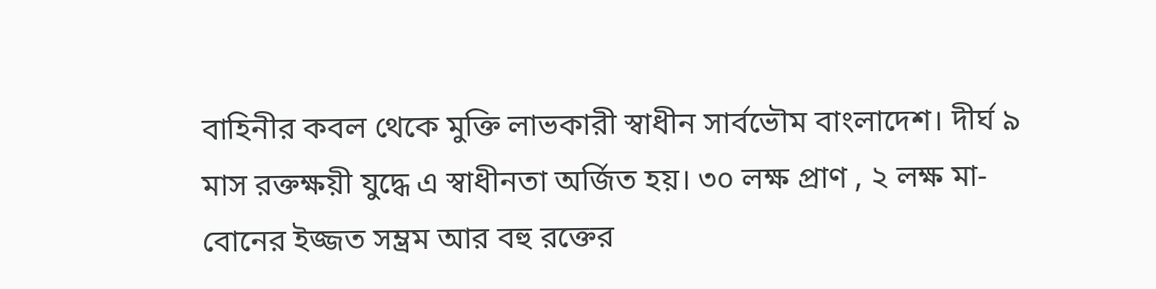বাহিনীর কবল থেকে মুক্তি লাভকারী স্বাধীন সার্বভৌম বাংলাদেশ। দীর্ঘ ৯ মাস রক্তক্ষয়ী যুদ্ধে এ স্বাধীনতা অর্জিত হয়। ৩০ লক্ষ প্রাণ , ২ লক্ষ মা- বোনের ইজ্জত সম্ভ্রম আর বহু রক্তের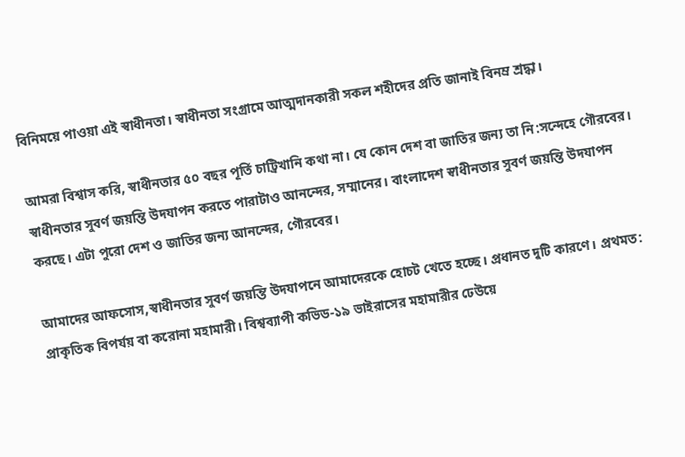বিনিময়ে পাওয়া এই স্বাধীনতা। স্বাধীনতা সংগ্রামে আত্মদানকারী সকল শহীদের প্রতি জানাই বিনম্র শ্রদ্ধা।

আমরা বিশ্বাস করি, স্বাধীনতার ৫০ বছর পূর্তি চাট্রিখানি কথা না। যে কোন দেশ বা জাতির জন্য তা নি:সন্দেহে গৌরবের। স্বাধীনতার সুবর্ণ জয়ন্তি উদযাপন করতে পারাটাও আনন্দের, সম্মানের। বাংলাদেশ স্বাধীনতার সুবর্ণ জয়ন্তি উদযাপন করছে। এটা পুরো দেশ ও জাতির জন্য আনন্দের, গৌরবের।

আমাদের আফসোস,স্বাধীনতার সুবর্ণ জয়ন্তি উদযাপনে আমাদেরকে হোচট খেতে হচ্ছে। প্রধানত দুটি কারণে। প্রথমত: প্রাকৃতিক বিপর্যয় বা করোনা মহামারী। বিশ্বব্যাপী কভিড-১৯ ভাইরাসের মহামারীর ঢেউয়ে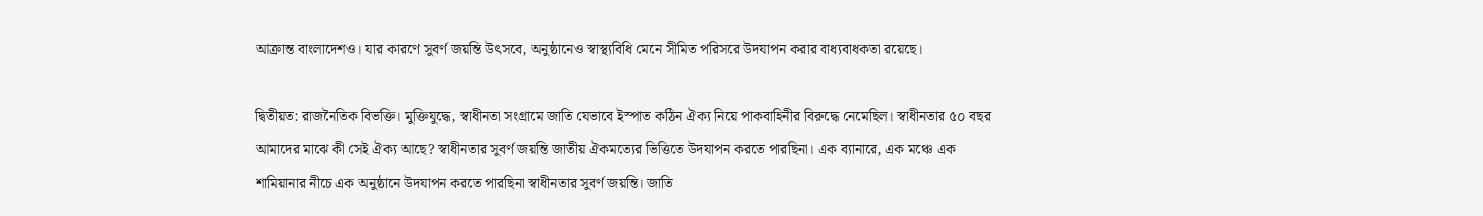আক্রান্ত বাংলাদেশও। যার কারণে সুবর্ণ জয়ন্তি উৎসবে, অনুষ্ঠানেও স্বাস্থ্যবিধি মেনে সীমিত পরিসরে উদযাপন করার বাধ্যবাধকতা রয়েছে।

দ্বিতীয়ত: রাজনৈতিক বিভক্তি। মুক্তিযুদ্ধে, স্বাধীনতা সংগ্রামে জাতি যেভাবে ইস্পাত কঠিন ঐক্য নিয়ে পাকবাহিনীর বিরুদ্ধে নেমেছিল। স্বাধীনতার ৫০ বছর আমাদের মাঝে কী সেই ঐক্য আছে? স্বাধীনতার সুবর্ণ জয়ন্তি জাতীয় ঐকমত্যের ভিত্তিতে উদযাপন করতে পারছিনা। এক ব্যানারে, এক মঞ্চে এক শামিয়ানার নীচে এক অনুষ্ঠানে উদযাপন করতে পারছিনা স্বাধীনতার সুবর্ণ জয়ন্তি। জাতি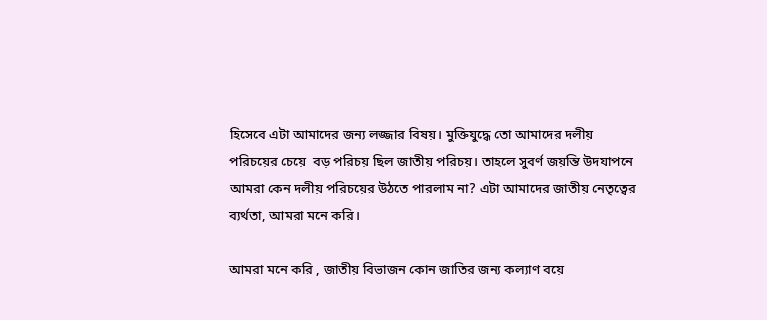হিসেবে এটা আমাদের জন্য লজ্জার বিষয়। মুক্তিযুদ্ধে তো আমাদের দলীয় পরিচয়ের চেয়ে  বড় পরিচয় ছিল জাতীয় পরিচয়। তাহলে সুবর্ণ জয়ন্তি উদযাপনে আমরা কেন দলীয় পরিচয়ের উঠতে পারলাম না? এটা আমাদের জাতীয় নেতৃত্বের ব্যর্থতা, আমরা মনে করি।

আমরা মনে করি , জাতীয় বিভাজন কোন জাতির জন্য কল্যাণ বয়ে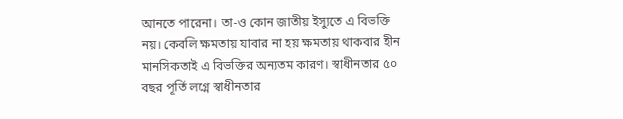আনতে পারেনা। তা-ও কোন জাতীয় ইস্যুতে এ বিভক্তি নয়। কেবলি ক্ষমতায় যাবার না হয় ক্ষমতায় থাকবার হীন মানসিকতাই এ বিভক্তির অন্যতম কারণ। স্বাধীনতার ৫০ বছর পূর্তি লগ্নে স্বাধীনতার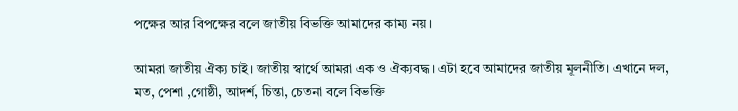পক্ষের আর বিপক্ষের বলে জাতীয় বিভক্তি আমাদের কাম্য নয়।

আমরা জাতীয় ঐক্য চাই। জাতীয় স্বার্থে আমরা এক ও ঐক্যবদ্ধ। এটা হবে আমাদের জাতীয় মূলনীতি। এখানে দল, মত, পেশা ,গোষ্ঠী, আদর্শ, চিন্তা, চেতনা বলে বিভক্তি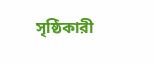সৃষ্ঠিকারী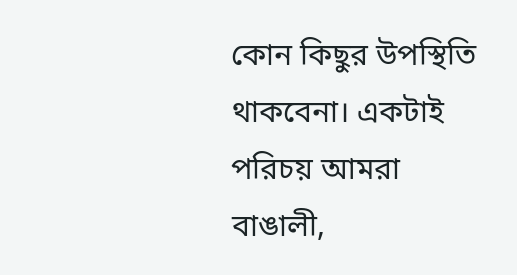কোন কিছুর উপস্থিতি থাকবেনা। একটাই পরিচয় আমরা বাঙালী,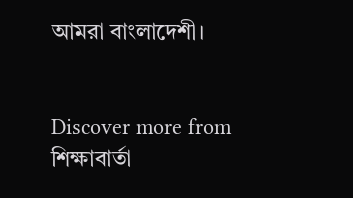আমরা বাংলাদেশী।


Discover more from শিক্ষাবার্তা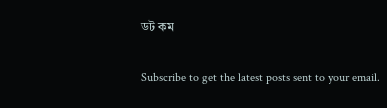ডট কম

Subscribe to get the latest posts sent to your email.